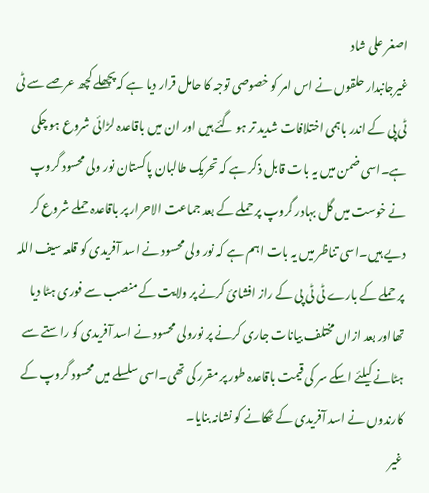اصغر علی شاد
غیرجانبدار حلقوں نے اس امر کو خصوصی توجہ کا حامل قرار دیا ہے کہ پچھلے کچھ عرصے سے ٹی ٹی پی کے اندر باہمی اختلافات شدید تر ہو گئے ہیں اور ان میں باقاعدہ لڑائی شروع ہو چکی ہے۔اسی ضمن میں یہ بات قابل ذکر ہے کہ تحریک طالبان پاکستان نور ولی محسود گروپ نے خوست میں گل بہادر گروپ پر حملے کے بعد جماعت الاحرار پر باقاعدہ حملے شروع کر دیے ہیں۔اسی تناظر میں یہ بات اہم ہے کہ نور ولی محسود نے اسد آفریدی کو قلعہ سیف اللہ پر حملے کے بارے ٹی ٹی پی کے راز افشائ کرنے پر ولایت کے منصب سے فوری ہٹا دیا تھااور بعد ازاں مختلف بیانات جاری کرنے پر نورولی محسود نے اسد آفریدی کو راستے سے ہٹانے کیلئے اسکے سر کی قیمت باقاعدہ طور پر مقرر کی تھی۔اسی سلسلے میں محسود گروپ کے کارندوں نے اسد آفریدی کے ٹھکانے کو نشانہ بنایا۔
غیر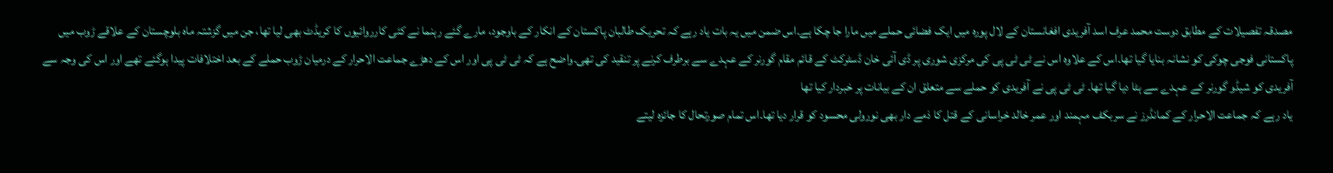مصدقہ تفصیلات کے مطابق دوست محمد عرف اسد آفریدی افغانستان کے لال پورہ میں ایک فضائی حملے میں مارا جا چکا ہے۔اس ضمن میں یہ بات یاد رہے کہ تحریک طالبان پاکستان کے انکار کے باوجود، مارے گئے رہنما نے کئی کارروائیوں کا کریڈٹ بھی لیا تھا، جن میں گزشتہ ماہ بلوچستان کے علاقے ڑوب میں پاکستانی فوجی چوکی کو نشانہ بنایا گیا تھا۔اس کے علاوہ اس نے ٹی ٹی پی کی مرکزی شوری پر ڈی آئی خان ڈسٹرکٹ کے قائم مقام گورنر کے عہدے سے برطرف کرنے پر تنقید کی تھی۔واضح ہے کہ ٹی ٹی پی اور اس کے دھڑے جماعت الاحرار کے درمیان ڑوب حملے کے بعد اختلافات پیدا ہوگئے تھے اور اس کی وجہ سے آفریدی کو شیڈو گورنر کے عہدے سے ہٹا دیا گیا تھا۔ ٹی ٹی پی نے آفریدی کو حملے سے متعلق ان کے بیانات پر خبردار کیا تھا
یاد رہے کہ جماعت الاحرار کے کمانڈرز نے سربکف مہمند اور عمر خالد خراسانی کے قتل کا ذمے دار بھی نورولی محسود کو قرار دیا تھا۔اس تمام صورتحال کا جائزہ لیتے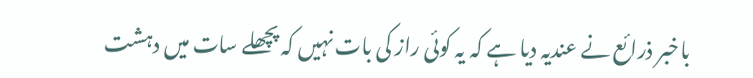باخبر ذرائع نے عندیہ دیا ہے کہ یہ کوئی راز کی بات نہیں کہ پچھلے سات میں دہشت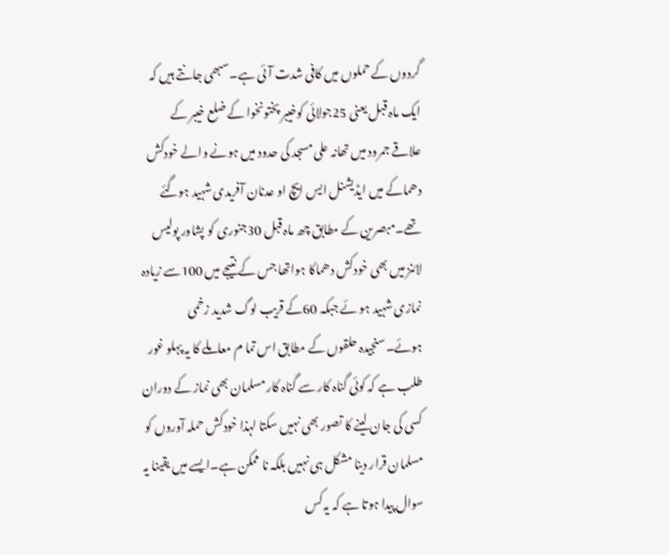گردوں کے حملوں میں کافی شدت آئی ہے۔سبھی جانتے ہیں کہ ایک ماہ قبل یعنی 25جولائی کوخیبر پختونخوا کے ضلع خیبر کے علاقے جمرود میں تھانہ علی مسجد کی حدود میں ہونے والے خودکش دھماکے میں ایڈیشنل ایس ایچ او عدنان آفریدی شہید ہوگئے تھے۔مبصرین کے مطابق چھ ماہ قبل 30جنوری کو پشاور پولیس لائنز میں بھی خودکش دھماکا ہواتھا جس کے نتیجے میں 100سے زیادہ نمازی شہید ہو ئے جبکہ 60کے قریب لوگ شدید زخمی ہوئے۔سنجیدہ حلقوں کے مطابق اس تما م معاملے کا یہ پہلو غور طلب ہے کہ کوئی گناہ کار سے گناہ کار مسلمان بھی نماز کے دوران کسی کی جان لینے کا تصور بھی نہیں سکتا لہذا خودکش حملہ آوروں کو مسلمان قرار دینا مشکل ہی نہیں بلکہ نا ممکن ہے۔ایسے میں یقینا یہ سوال پیدا ہوتا ہے کہ یہ کس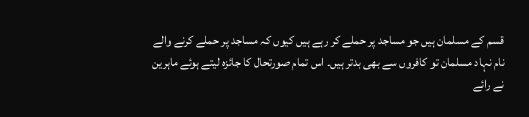قسم کے مسلمان ہیں جو مساجد پر حملے کر رہے ہیں کیوں کہ مساجد پر حملے کرنے والے نام نہاد مسلمان تو کافروں سے بھی بدتر ہیں۔ اس تمام صورتحال کا جائزہ لیتے ہوئے ماہرین نے رائے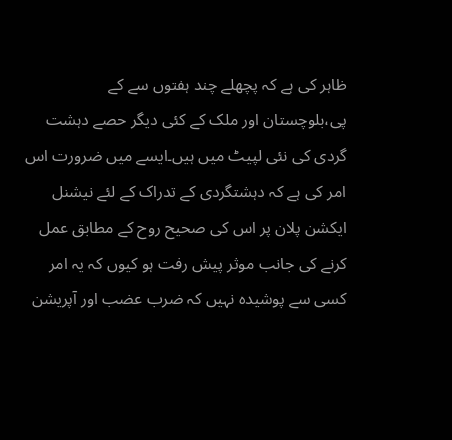ظاہر کی ہے کہ پچھلے چند ہفتوں سے کے پی،بلوچستان اور ملک کے کئی دیگر حصے دہشت گردی کی نئی لپیٹ میں ہیں۔ایسے میں ضرورت اس امر کی ہے کہ دہشتگردی کے تدراک کے لئے نیشنل ایکشن پلان پر اس کی صحیح روح کے مطابق عمل کرنے کی جانب موثر پیش رفت ہو کیوں کہ یہ امر کسی سے پوشیدہ نہیں کہ ضرب عضب اور آپریشن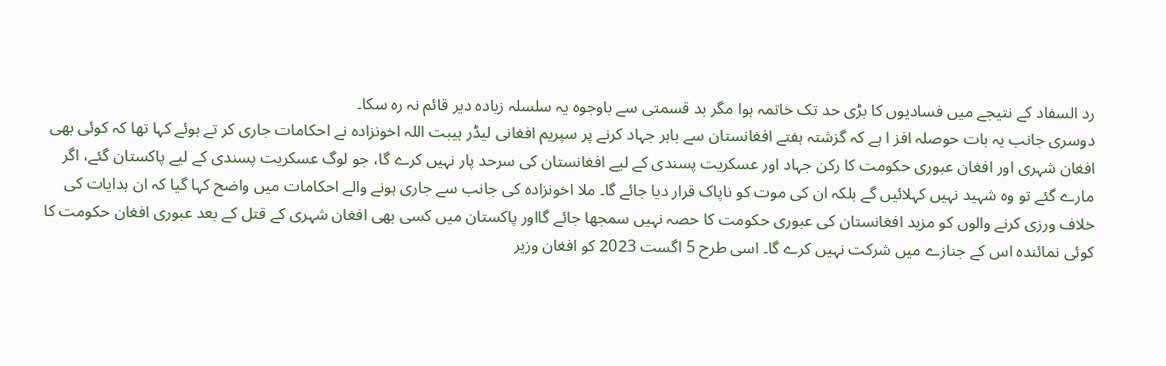رد السفاد کے نتیجے میں فسادیوں کا بڑی حد تک خاتمہ ہوا مگر بد قسمتی سے باوجوہ یہ سلسلہ زیادہ دیر قائم نہ رہ سکا۔
دوسری جانب یہ بات حوصلہ افز ا ہے کہ گزشتہ ہفتے افغانستان سے باہر جہاد کرنے پر سپریم افغانی لیڈر ہیبت اللہ اخونزادہ نے احکامات جاری کر تے ہوئے کہا تھا کہ کوئی بھی افغان شہری اور افغان عبوری حکومت کا رکن جہاد اور عسکریت پسندی کے لیے افغانستان کی سرحد پار نہیں کرے گا، جو لوگ عسکریت پسندی کے لیے پاکستان گئے، اگر مارے گئے تو وہ شہید نہیں کہلائیں گے بلکہ ان کی موت کو ناپاک قرار دیا جائے گا۔ ملا اخونزادہ کی جانب سے جاری ہونے والے احکامات میں واضح کہا گیا کہ ان ہدایات کی خلاف ورزی کرنے والوں کو مزید افغانستان کی عبوری حکومت کا حصہ نہیں سمجھا جائے گااور پاکستان میں کسی بھی افغان شہری کے قتل کے بعد عبوری افغان حکومت کا کوئی نمائندہ اس کے جنازے میں شرکت نہیں کرے گا۔ اسی طرح 5 اگست 2023 کو افغان وزیر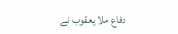دفاع ملا یعقوب نے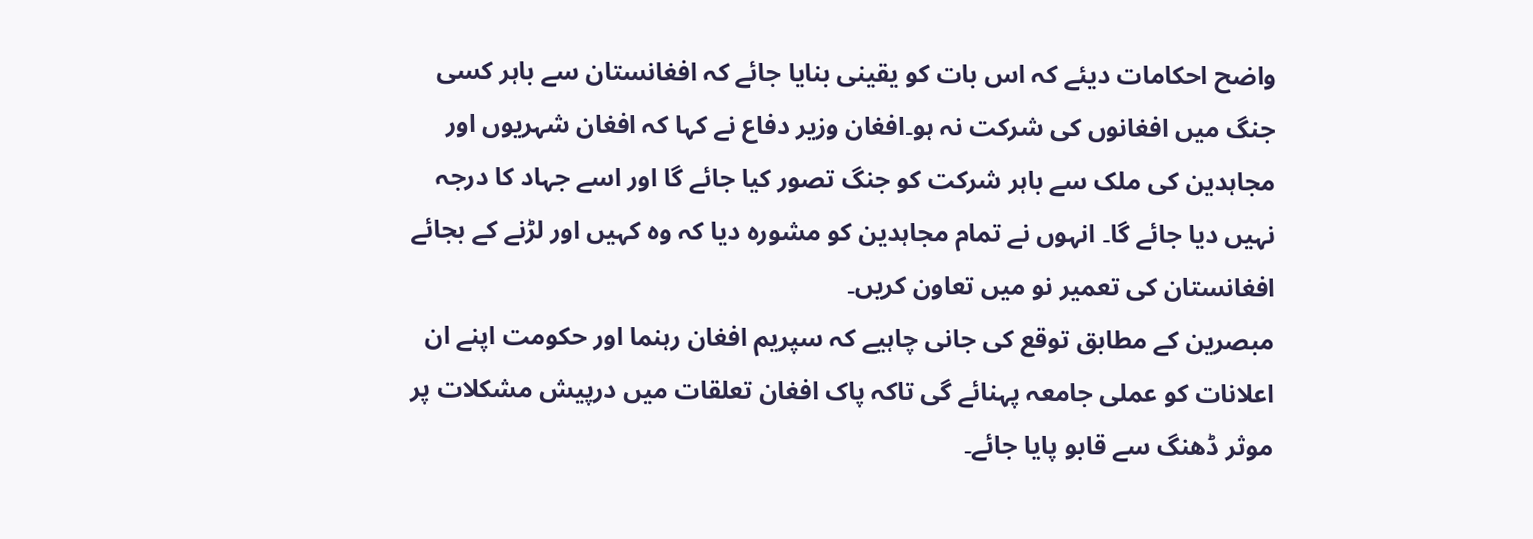واضح احکامات دیئے کہ اس بات کو یقینی بنایا جائے کہ افغانستان سے باہر کسی جنگ میں افغانوں کی شرکت نہ ہو۔افغان وزیر دفاع نے کہا کہ افغان شہریوں اور مجاہدین کی ملک سے باہر شرکت کو جنگ تصور کیا جائے گا اور اسے جہاد کا درجہ نہیں دیا جائے گا۔ انہوں نے تمام مجاہدین کو مشورہ دیا کہ وہ کہیں اور لڑنے کے بجائے افغانستان کی تعمیر نو میں تعاون کریں۔
مبصرین کے مطابق توقع کی جانی چاہیے کہ سپریم افغان رہنما اور حکومت اپنے ان اعلانات کو عملی جامعہ پہنائے گی تاکہ پاک افغان تعلقات میں درپیش مشکلات پر موثر ڈھنگ سے قابو پایا جائے۔